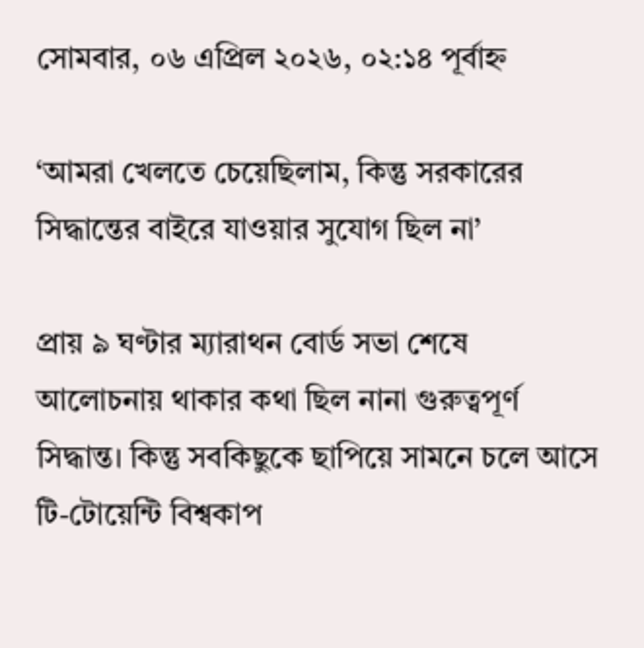সোমবার, ০৬ এপ্রিল ২০২৬, ০২:১৪ পূর্বাহ্ন

‘আমরা খেলতে চেয়েছিলাম, কিন্তু সরকারের সিদ্ধান্তের বাইরে যাওয়ার সুযোগ ছিল না’

প্রায় ৯ ঘণ্টার ম্যারাথন বোর্ড সভা শেষে আলোচনায় থাকার কথা ছিল নানা গুরুত্বপূর্ণ সিদ্ধান্ত। কিন্তু সবকিছুকে ছাপিয়ে সামনে চলে আসে টি-টোয়েন্টি বিশ্বকাপ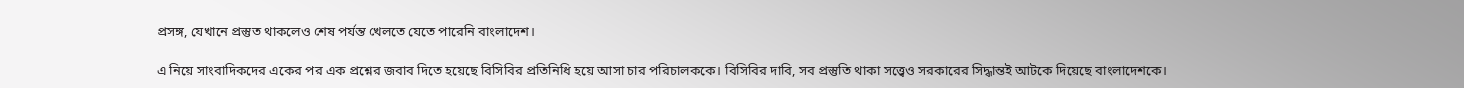প্রসঙ্গ, যেখানে প্রস্তুত থাকলেও শেষ পর্যন্ত খেলতে যেতে পারেনি বাংলাদেশ।

এ নিয়ে সাংবাদিকদের একের পর এক প্রশ্নের জবাব দিতে হয়েছে বিসিবির প্রতিনিধি হয়ে আসা চার পরিচালককে। বিসিবির দাবি, সব প্রস্তুতি থাকা সত্ত্বেও সরকারের সিদ্ধান্তই আটকে দিয়েছে বাংলাদেশকে।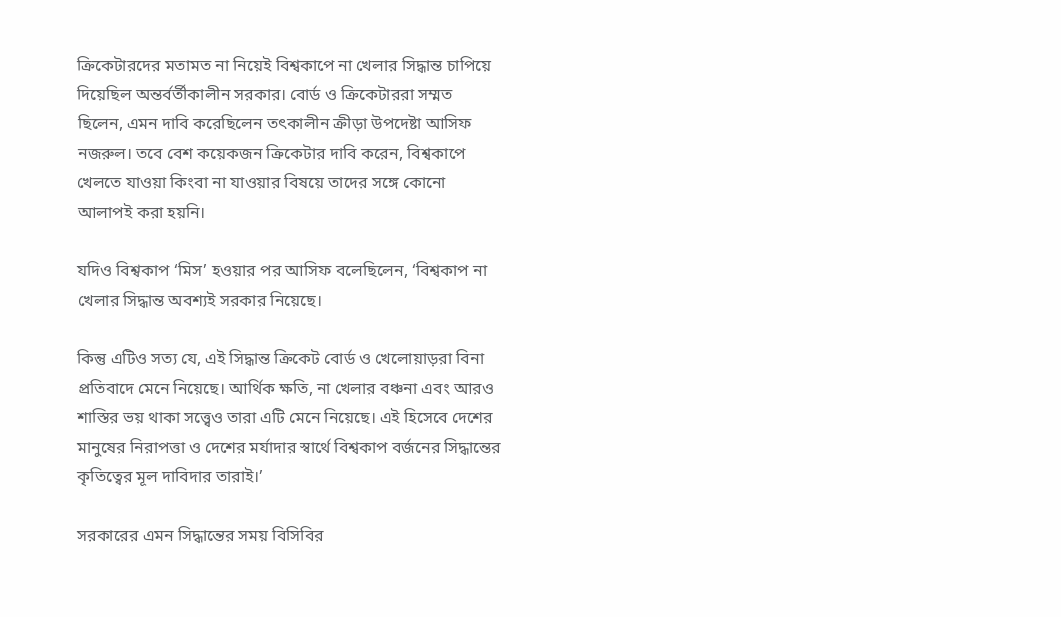ক্রিকেটারদের মতামত না নিয়েই বিশ্বকাপে না খেলার সিদ্ধান্ত চাপিয়ে দিয়েছিল অন্তর্বর্তীকালীন সরকার। বোর্ড ও ক্রিকেটাররা সম্মত ছিলেন, এমন দাবি করেছিলেন তৎকালীন ক্রীড়া উপদেষ্টা আসিফ নজরুল। তবে বেশ কয়েকজন ক্রিকেটার দাবি করেন, বিশ্বকাপে খেলতে যাওয়া কিংবা না যাওয়ার বিষয়ে তাদের সঙ্গে কোনো আলাপই করা হয়নি।

যদিও বিশ্বকাপ ‘মিস’ হওয়ার পর আসিফ বলেছিলেন, ‘বিশ্বকাপ না খেলার সিদ্ধান্ত অবশ্যই সরকার নিয়েছে।

কিন্তু এটিও সত্য যে, এই সিদ্ধান্ত ক্রিকেট বোর্ড ও খেলোয়াড়রা বিনা প্রতিবাদে মেনে নিয়েছে। আর্থিক ক্ষতি, না খেলার বঞ্চনা এবং আরও শাস্তির ভয় থাকা সত্ত্বেও তারা এটি মেনে নিয়েছে। এই হিসেবে দেশের মানুষের নিরাপত্তা ও দেশের মর্যাদার স্বার্থে বিশ্বকাপ বর্জনের সিদ্ধান্তের কৃতিত্বের মূল দাবিদার তারাই।’

সরকারের এমন সিদ্ধান্তের সময় বিসিবির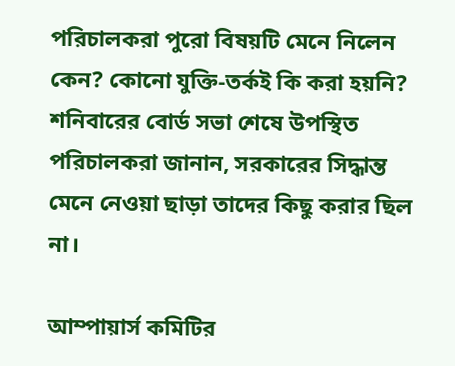পরিচালকরা পুরো বিষয়টি মেনে নিলেন কেন? কোনো যুক্তি-তর্কই কি করা হয়নি? শনিবারের বোর্ড সভা শেষে উপস্থিত পরিচালকরা জানান, সরকারের সিদ্ধান্ত মেনে নেওয়া ছাড়া তাদের কিছু করার ছিল না।

আম্পায়ার্স কমিটির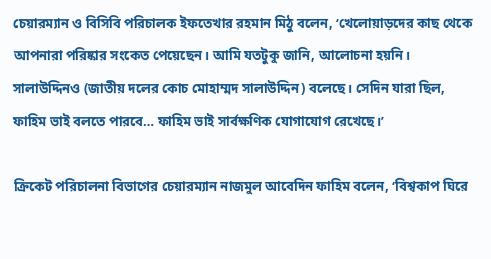চেয়ারম্যান ও বিসিবি পরিচালক ইফতেখার রহমান মিঠু বলেন, ‘খেলোয়াড়দের কাছ থেকে আপনারা পরিষ্কার সংকেত পেয়েছেন। আমি যতটুকু জানি, আলোচনা হয়নি। সালাউদ্দিনও (জাতীয় দলের কোচ মোহাম্মদ সালাউদ্দিন) বলেছে। সেদিন যারা ছিল, ফাহিম ভাই বলতে পারবে… ফাহিম ভাই সার্বক্ষণিক যোগাযোগ রেখেছে।’

ক্রিকেট পরিচালনা বিভাগের চেয়ারম্যান নাজমুল আবেদিন ফাহিম বলেন, ‘বিশ্বকাপ ঘিরে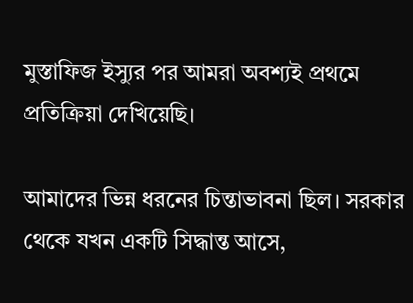মুস্তাফিজ ইস্যুর পর আমরা অবশ্যই প্রথমে প্রতিক্রিয়া দেখিয়েছি।

আমাদের ভিন্ন ধরনের চিন্তাভাবনা ছিল। সরকার থেকে যখন একটি সিদ্ধান্ত আসে,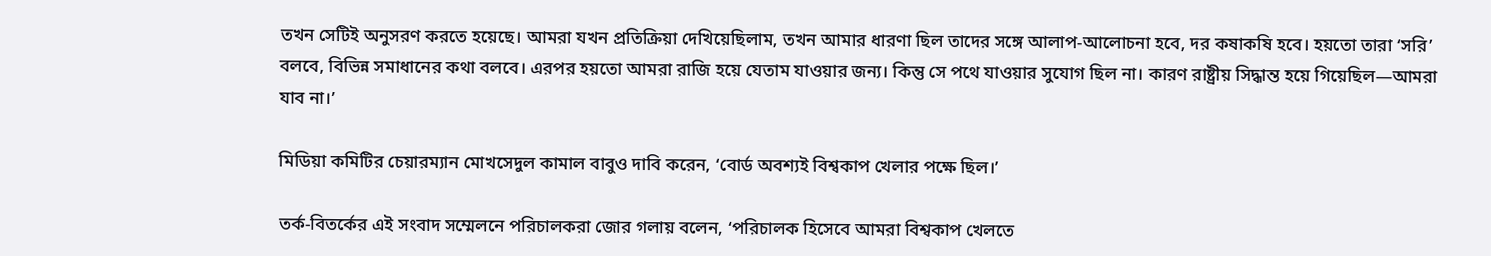তখন সেটিই অনুসরণ করতে হয়েছে। আমরা যখন প্রতিক্রিয়া দেখিয়েছিলাম, তখন আমার ধারণা ছিল তাদের সঙ্গে আলাপ-আলোচনা হবে, দর কষাকষি হবে। হয়তো তারা ‘সরি’ বলবে, বিভিন্ন সমাধানের কথা বলবে। এরপর হয়তো আমরা রাজি হয়ে যেতাম যাওয়ার জন্য। কিন্তু সে পথে যাওয়ার সুযোগ ছিল না। কারণ রাষ্ট্রীয় সিদ্ধান্ত হয়ে গিয়েছিল—আমরা যাব না।’

মিডিয়া কমিটির চেয়ারম্যান মোখসেদুল কামাল বাবুও দাবি করেন, ‘বোর্ড অবশ্যই বিশ্বকাপ খেলার পক্ষে ছিল।’

তর্ক-বিতর্কের এই সংবাদ সম্মেলনে পরিচালকরা জোর গলায় বলেন, ‘পরিচালক হিসেবে আমরা বিশ্বকাপ খেলতে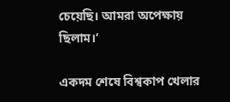চেয়েছি। আমরা অপেক্ষায় ছিলাম।’

একদম শেষে বিশ্বকাপ খেলার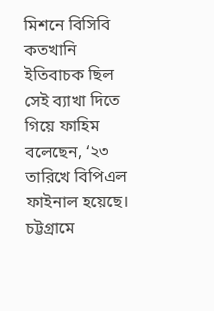মিশনে বিসিবি কতখানি ইতিবাচক ছিল সেই ব্যাখা দিতে গিয়ে ফাহিম বলেছেন, ‘২৩ তারিখে বিপিএল ফাইনাল হয়েছে। চট্টগ্রামে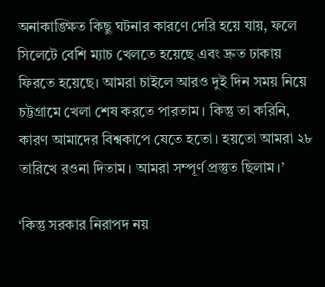অনাকাঙ্ক্ষিত কিছু ঘটনার কারণে দেরি হয়ে যায়, ফলে সিলেটে বেশি ম্যাচ খেলতে হয়েছে এবং দ্রুত ঢাকায় ফিরতে হয়েছে। আমরা চাইলে আরও দুই দিন সময় নিয়ে চট্টগ্রামে খেলা শেষ করতে পারতাম। কিন্তু তা করিনি, কারণ আমাদের বিশ্বকাপে যেতে হতো। হয়তো আমরা ২৮ তারিখে রওনা দিতাম। আমরা সম্পূর্ণ প্রস্তুত ছিলাম।’

‘কিন্তু সরকার নিরাপদ নয়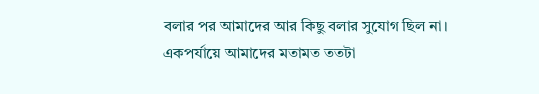বলার পর আমাদের আর কিছু বলার সুযোগ ছিল না। একপর্যায়ে আমাদের মতামত ততটা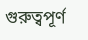গুরুত্বপূর্ণ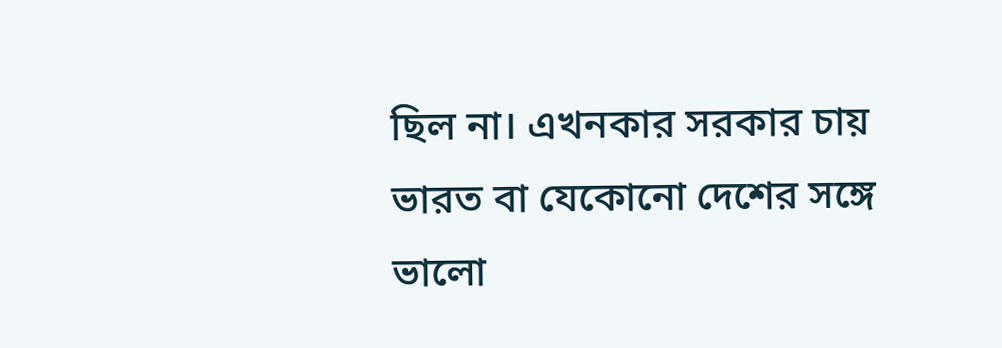ছিল না। এখনকার সরকার চায় ভারত বা যেকোনো দেশের সঙ্গে ভালো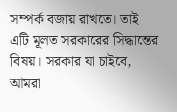সম্পর্ক বজায় রাখতে। তাই এটি মূলত সরকারের সিদ্ধান্তের বিষয়। সরকার যা চাইবে, আমরা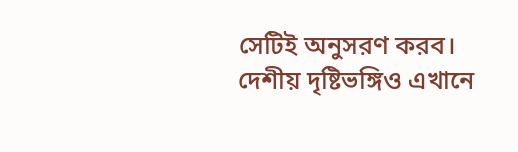সেটিই অনুসরণ করব। দেশীয় দৃষ্টিভঙ্গিও এখানে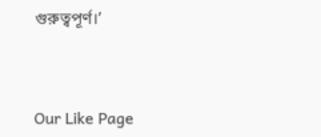গুরুত্বপূর্ণ।’



Our Like Page